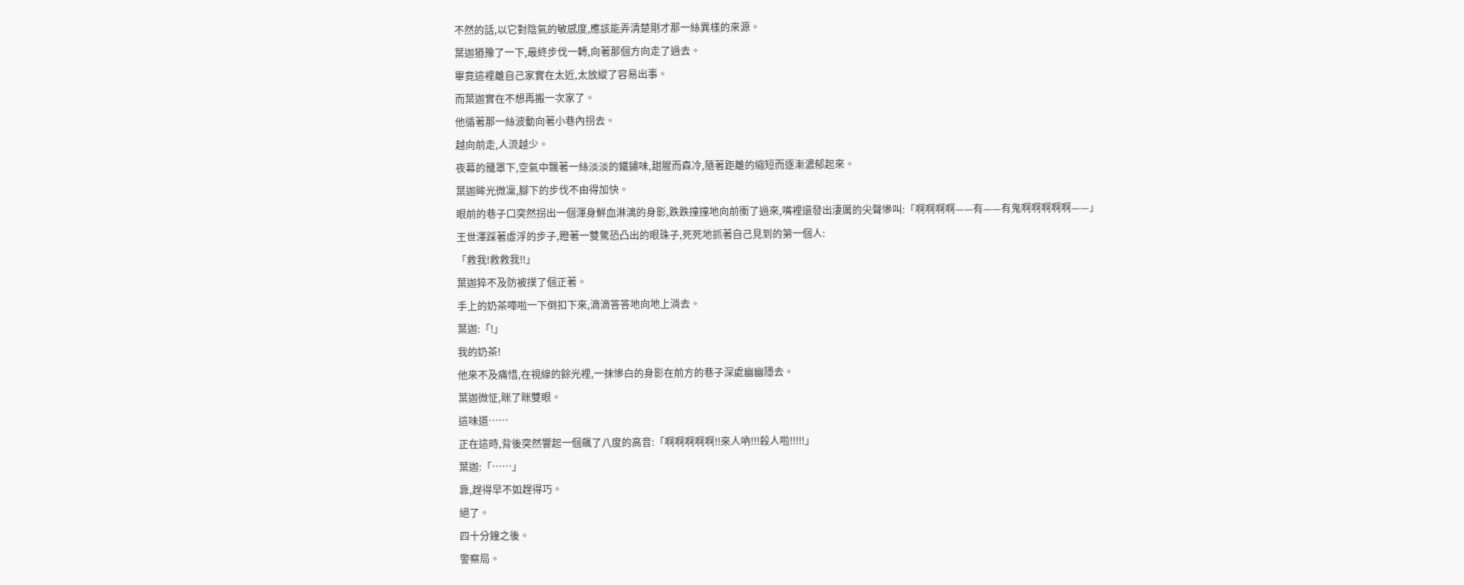不然的話,以它對陰氣的敏感度,應該能弄清楚剛才那一絲異樣的來源。
葉迦猶豫了一下,最終步伐一轉,向著那個方向走了過去。
畢竟這裡離自己家實在太近,太放縱了容易出事。
而葉迦實在不想再搬一次家了。
他循著那一絲波動向著小巷內拐去。
越向前走,人流越少。
夜幕的籠罩下,空氣中飄著一絲淡淡的鐵鏽味,甜腥而森冷,隨著距離的縮短而逐漸濃郁起來。
葉迦眸光微凜,腳下的步伐不由得加快。
眼前的巷子口突然拐出一個渾身鮮血淋漓的身影,跌跌撞撞地向前衝了過來,嘴裡還發出淒厲的尖聲慘叫:「啊啊啊啊——有——有鬼啊啊啊啊啊——」
王世澤踩著虛浮的步子,瞪著一雙驚恐凸出的眼珠子,死死地抓著自己見到的第一個人:
「救我!救救我!!」
葉迦猝不及防被撲了個正著。
手上的奶茶嘩啦一下倒扣下來,滴滴答答地向地上淌去。
葉迦:「!」
我的奶茶!
他來不及痛惜,在視線的餘光裡,一抹慘白的身影在前方的巷子深處幽幽隱去。
葉迦微怔,眯了眯雙眼。
這味道……
正在這時,背後突然響起一個飆了八度的高音:「啊啊啊啊啊!!來人吶!!!殺人啦!!!!!」
葉迦:「……」
靠,趕得早不如趕得巧。
絕了。
四十分鐘之後。
警察局。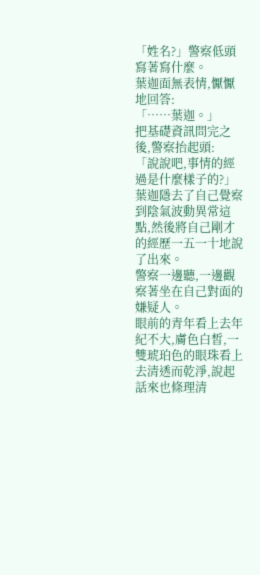「姓名?」警察低頭寫著寫什麼。
葉迦面無表情,懨懨地回答:
「……葉迦。」
把基礎資訊問完之後,警察抬起頭:
「說說吧,事情的經過是什麼樣子的?」
葉迦隱去了自己覺察到陰氣波動異常這點,然後將自己剛才的經歷一五一十地說了出來。
警察一邊聽,一邊觀察著坐在自己對面的嫌疑人。
眼前的青年看上去年紀不大,膚色白皙,一雙琥珀色的眼珠看上去清透而乾淨,說起話來也條理清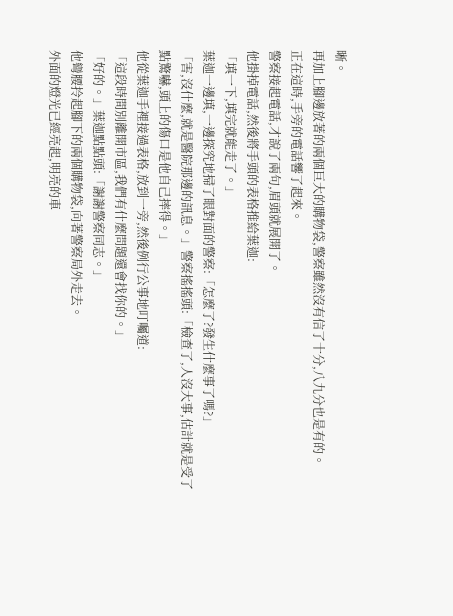晰。
再加上腳邊放著的兩個巨大的購物袋,警察雖然沒有信了十分,八九分也是有的。
正在這時,手旁的電話響了起來。
警察接起電話,才說了兩句,眉頭就展開了。
他掛掉電話,然後將手頭的表格推給葉迦:
「填一下,填完就能走了。」
葉迦一邊填,一邊探究地掃了眼對面的警察:「怎麼了?發生什麼事了嗎?」
「害,沒什麼,就是醫院那邊的訊息。」警察搖搖頭:「檢查了,人沒大事,估計就是受了點驚嚇,頭上的傷口是他自己摔得。」
他從葉迦手裡接過表格,放到一旁,然後例行公事地叮囑道:
「這段時間別離開市區,我們有什麼問題還會找你的。」
「好的。」葉迦點點頭:「謝謝警察同志。」
他彎腰拎起腳下的兩個購物袋,向著警察局外走去。
外面的燈光已經亮起,明亮的車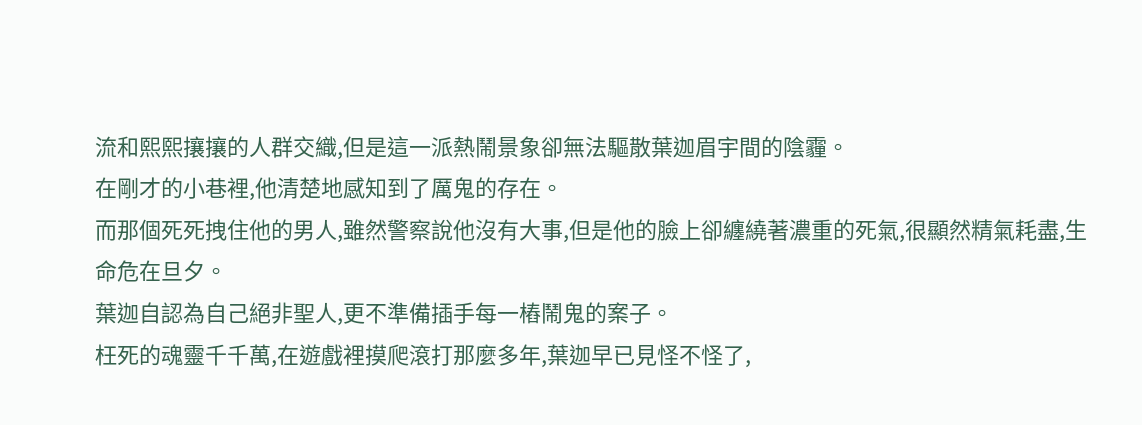流和熙熙攘攘的人群交織,但是這一派熱鬧景象卻無法驅散葉迦眉宇間的陰霾。
在剛才的小巷裡,他清楚地感知到了厲鬼的存在。
而那個死死拽住他的男人,雖然警察說他沒有大事,但是他的臉上卻纏繞著濃重的死氣,很顯然精氣耗盡,生命危在旦夕。
葉迦自認為自己絕非聖人,更不準備插手每一樁鬧鬼的案子。
枉死的魂靈千千萬,在遊戲裡摸爬滾打那麼多年,葉迦早已見怪不怪了,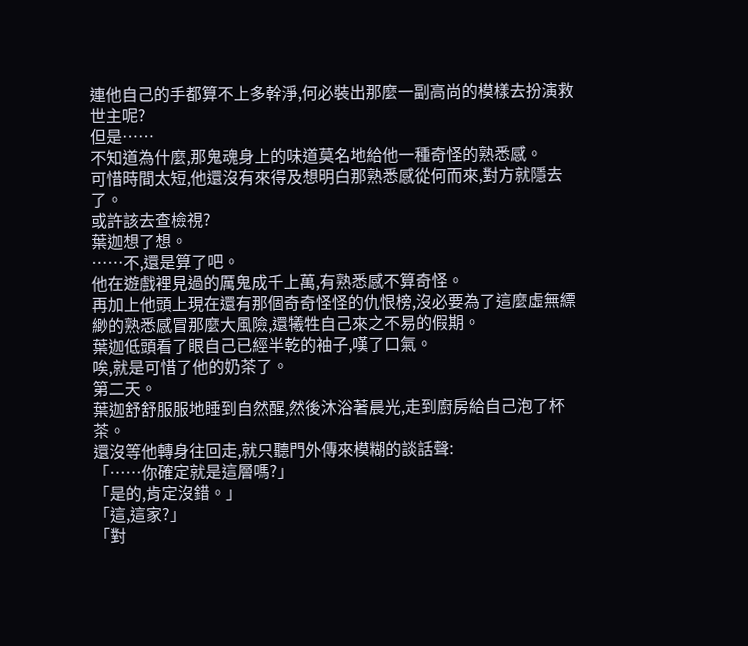連他自己的手都算不上多幹淨,何必裝出那麼一副高尚的模樣去扮演救世主呢?
但是……
不知道為什麼,那鬼魂身上的味道莫名地給他一種奇怪的熟悉感。
可惜時間太短,他還沒有來得及想明白那熟悉感從何而來,對方就隱去了。
或許該去查檢視?
葉迦想了想。
……不,還是算了吧。
他在遊戲裡見過的厲鬼成千上萬,有熟悉感不算奇怪。
再加上他頭上現在還有那個奇奇怪怪的仇恨榜,沒必要為了這麼虛無縹緲的熟悉感冒那麼大風險,還犧牲自己來之不易的假期。
葉迦低頭看了眼自己已經半乾的袖子,嘆了口氣。
唉,就是可惜了他的奶茶了。
第二天。
葉迦舒舒服服地睡到自然醒,然後沐浴著晨光,走到廚房給自己泡了杯茶。
還沒等他轉身往回走,就只聽門外傳來模糊的談話聲:
「……你確定就是這層嗎?」
「是的,肯定沒錯。」
「這,這家?」
「對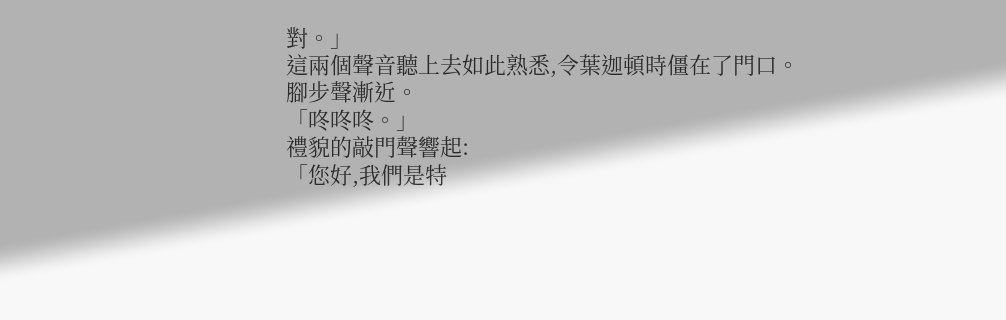對。」
這兩個聲音聽上去如此熟悉,令葉迦頓時僵在了門口。
腳步聲漸近。
「咚咚咚。」
禮貌的敲門聲響起:
「您好,我們是特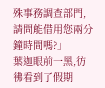殊事務調查部門,請問能借用您兩分鐘時間嗎?」
葉迦眼前一黑,彷彿看到了假期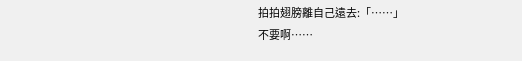拍拍翅膀離自己遠去:「……」
不要啊……